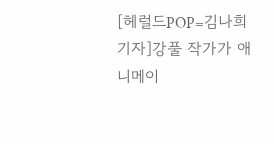[헤럴드POP=김나희 기자]강풀 작가가 애니메이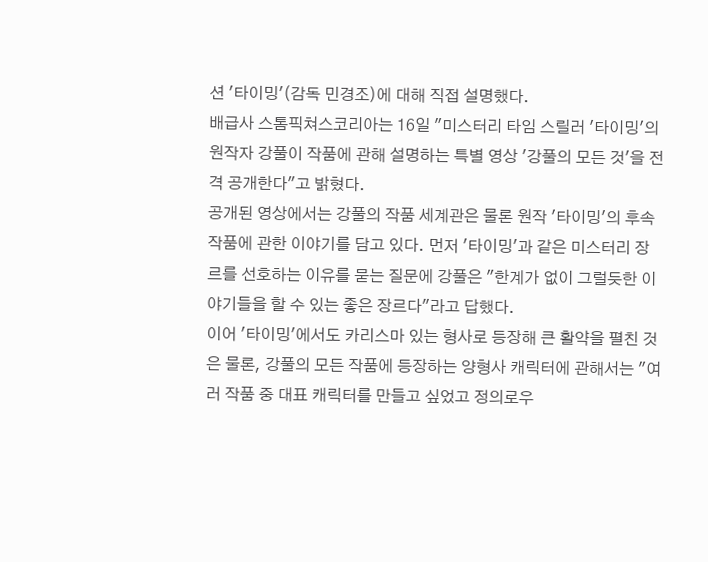션 '타이밍'(감독 민경조)에 대해 직접 설명했다.
배급사 스톰픽쳐스코리아는 16일 "미스터리 타임 스릴러 '타이밍'의 원작자 강풀이 작품에 관해 설명하는 특별 영상 '강풀의 모든 것'을 전격 공개한다"고 밝혔다.
공개된 영상에서는 강풀의 작품 세계관은 물론 원작 '타이밍'의 후속 작품에 관한 이야기를 담고 있다. 먼저 '타이밍'과 같은 미스터리 장르를 선호하는 이유를 묻는 질문에 강풀은 "한계가 없이 그럴듯한 이야기들을 할 수 있는 좋은 장르다"라고 답했다.
이어 '타이밍'에서도 카리스마 있는 형사로 등장해 큰 활약을 펼친 것은 물론, 강풀의 모든 작품에 등장하는 양형사 캐릭터에 관해서는 "여러 작품 중 대표 캐릭터를 만들고 싶었고 정의로우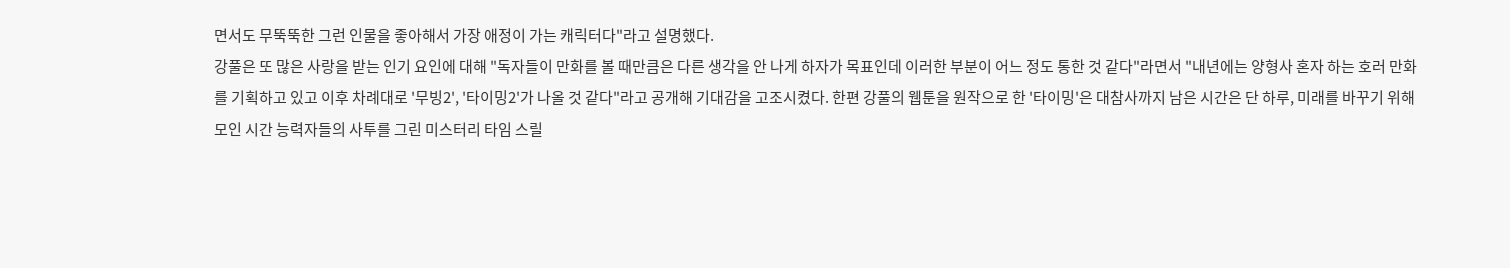면서도 무뚝뚝한 그런 인물을 좋아해서 가장 애정이 가는 캐릭터다"라고 설명했다.
강풀은 또 많은 사랑을 받는 인기 요인에 대해 "독자들이 만화를 볼 때만큼은 다른 생각을 안 나게 하자가 목표인데 이러한 부분이 어느 정도 통한 것 같다"라면서 "내년에는 양형사 혼자 하는 호러 만화를 기획하고 있고 이후 차례대로 '무빙2', '타이밍2'가 나올 것 같다"라고 공개해 기대감을 고조시켰다. 한편 강풀의 웹툰을 원작으로 한 '타이밍'은 대참사까지 남은 시간은 단 하루, 미래를 바꾸기 위해 모인 시간 능력자들의 사투를 그린 미스터리 타임 스릴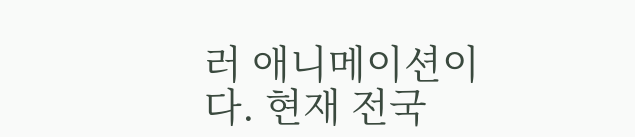러 애니메이션이다. 현재 전국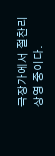극장가에서 절찬리 상영 중이다.